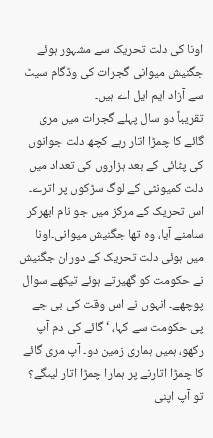اونا کی دلت تحریک سے مشہور ہوئے جگنیش میوانی گجرات کی وڈگام سیٹ سے آزاد ایم ایل اے ہیں۔
تقریباً دو سال پہلے گجرات میں مری گائے کا چمڑا اتار رہے کچھ دلت جوانوں کی پٹائی کے بعد ہزاروں کی تعداد میں دلت کمیونٹی کے لوگ سڑکوں پر اترے۔ اس تحریک کے مرکز میں جو نام ابھرکر سامنے آیا، وہ تھا جگنیش میوانی۔اونا میں ہوئی دلت تحریک کے دوران جگنیش نے حکومت کو گھیرتے ہوئے تیکھے سوال پوچھے۔ انہوں نے اس وقت کی بی جے پی حکومت سے کہا، ‘ گائے کی دم آپ رکھو، ہمیں ہماری زمین دو۔ آپ مری گائے کا چمڑا اتارنے پر ہمارا چمڑا اتار لیںگے؟ تو آپ اپنی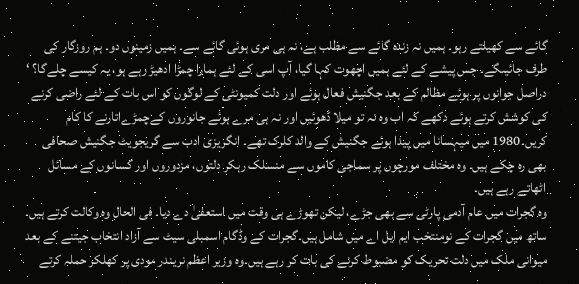گائے سے کھیلتے رہو۔ ہمیں نہ زندہ گائے سے مطلب ہے، نہ ہی مری ہوئی گائے سے۔ ہمیں زمینوں دو۔ ہم روزگار کی طرف جائیںگے۔ جس پیشے کے لئے ہمیں اچھوت کہا گیا، آپ اسی کے لئے ہمارا چمڑا ادھیڑ رہے ہو، یہ کیسے چلےگا؟ ‘
دراصل جوانوں پر ہوئے مظالم کے بعد جگنیش فعال ہوئے اور دلت کمیونٹی کے لوگوں کو اس بات کے لئے راضی کرنے کی کوشش کرتے ہوئے دکھے کہ اب وہ نہ تو میلا ڈھوئیں اور نہ ہی مرے ہوئے جانوروں کےچمڑےاتارنے کا کام کریں۔1980 میں میہسانا میں پیدا ہوئے جگنیش کے والد کلرک تھے۔ انگریزی ادب سے گریجویٹ جگنیش صحافی بھی رہ چکے ہیں۔ وہ مختلف مورچوں پر سماجی کاموں سے منسلک رہکر دلتوں، مزدوروں اور کسانوں کے مسائل اٹھاتے رہے ہیں۔
وہ گجرات میں عام آدمی پارٹی سے بھی جڑے، لیکن تھوڑے ہی وقت میں استعفیٰ دے دیا۔ فی الحال وہ وکالت کرتے ہیں۔ ساتھ میں گجرات کے نومنتخب ایم ایل اے میں شامل ہیں۔گجرات کے وڈگام اسمبلی سیٹ سے آزاد انتخاب جیتنے کے بعد میوانی ملک میں دلت تحریک کو مضبوط کرنے کی بات کر رہے ہیں۔وہ وزیر اعظم نریندر مودی پر کھلکر حملہ کرتے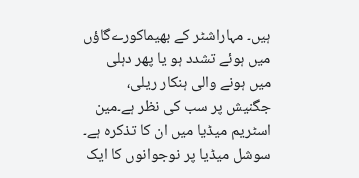ہیں۔ مہاراشٹر کے بھیماکورےگاؤں میں ہوئے تشدد ہو یا پھر دہلی میں ہونے والی ہنکار ریلی، جگنیش پر سب کی نظر ہے۔مین اسٹریم میڈیا میں ان کا تذکرہ ہے۔ سوشل میڈیا پر نوجوانوں کا ایک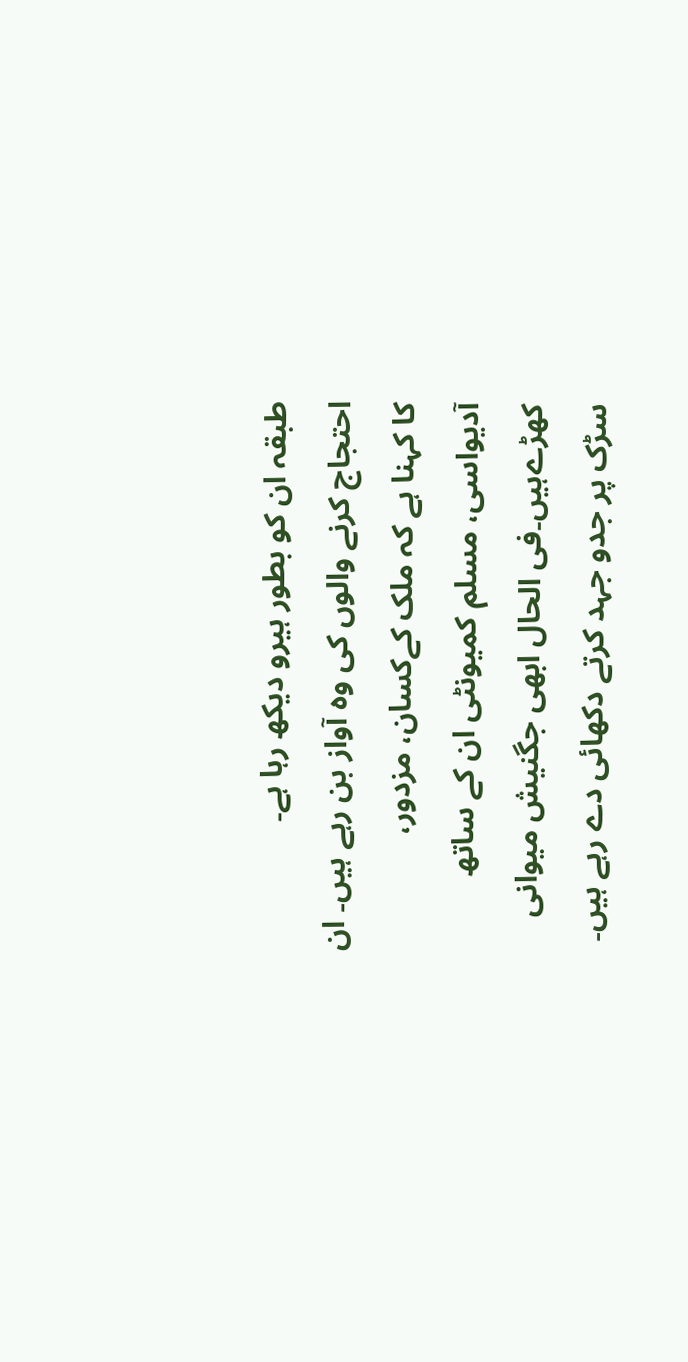طبقہ ان کو بطور ہیرو دیکھ رہا ہے۔
احتجاج کرنے والوں کی وہ آواز بن رہے ہیں۔ ان کا کہنا ہے کہ ملک کےکسان، مزدور، آدیواسی، مسلم کمیونٹی ان کے ساتھ کھڑےہیں۔فی الحال ابھی جگنیش میوانی سڑک پر جدو جہد کرتے دکھائی دے رہے ہیں۔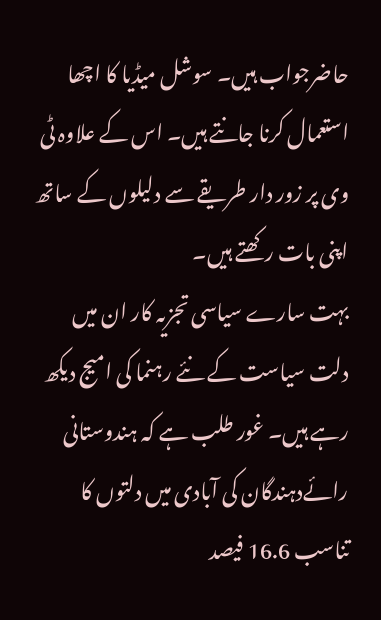حاضرجواب ہیں۔ سوشل میڈیا کا اچھا استعمال کرنا جانتے ہیں۔ اس کے علاوہ ٹی وی پر زور دار طریقے سے دلیلوں کے ساتھ اپنی بات رکھتے ہیں۔
بہت سارے سیاسی تجزیہ کار ان میں دلت سیاست کے نئے رہنما کی امیج دیکھ رہے ہیں۔ غور طلب ہے کہ ہندوستانی رائےدہندگان کی آبادی میں دلتوں کا تناسب 16.6 فیصد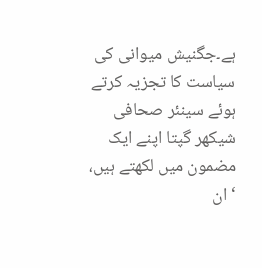ہے۔جگنیش میوانی کی سیاست کا تجزیہ کرتے ہوئے سینئر صحافی شیکھر گپتا اپنے ایک مضمون میں لکھتے ہیں، ‘ ان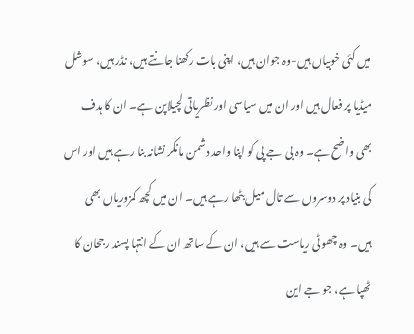میں کئی خوبیاں ہیں-وہ جوان ہیں، اپنی بات رکھنا جانتے ہیں، نڈر ہیں، سوشل میڈیا پر فعال ہیں اور ان میں سیاسی اور نظریاتی لچیلاپن ہے۔ ان کا ہدف بھی واضح ہے۔ وہ بی جے پی کو اپنا واحد دشمن مانکر نشانہ بنا رہے ہیں اور اس کی بنیاد پر دوسروں سے تال میل بٹھا رہے ہیں۔ ان میں کچھ کمزوریاں بھی ہیں۔ وہ چھوٹی ریاست سے ہیں، ان کے ساتھ ان کے انتہا پسند رجحان کا ٹھپا ہے، جو جے این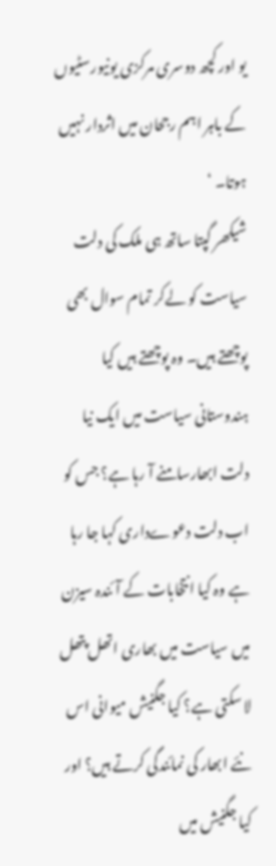یو اور کچھ دوسری مرکزی یونیورسٹیوں کے باہر اہم رجحان میں اثردار نہیں ہوتا۔ ‘
شیکھر گپتا ساتھ ہی ملک کی دلت سیاست کو لےکر تمام سوال بھی پوچھتے ہیں۔ وہ پوچھتے ہیں کیا ہندوستانی سیاست میں ایک نیا دلت ابھارسامنے آ رہا ہے؟ جس کو اب دلت دعوےداری کہا جا رہا ہے وہ کیا انتخابات کے آئندہ سیزن میں سیاست میں بھاری اتھل پتھل لا سکتی ہے؟ کیا جگنیش میوانی اس نئے ابھار کی نمائندگی کرتے ہیں؟ اور کیا جگنیش میں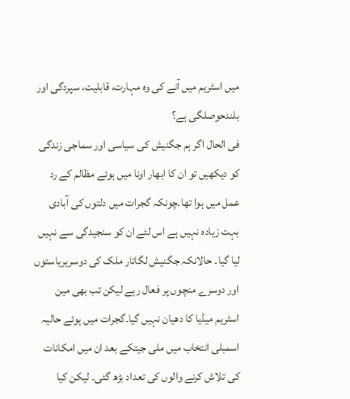میں اسٹریم میں آنے کی وہ مہارت، قابلیت، سپردگی اور بلندحوصلگی ہے؟
فی الحال اگر ہم جگنیش کی سیاسی اور سماجی زندگی کو دیکھیں تو ان کا ابھار اونا میں ہوئے مظالم کے رد عمل میں ہوا تھا۔چونکہ گجرات میں دلتوں کی آبادی بہت زیادہ نہیں ہے اس لئے ان کو سنجیدگی سے نہیں لیا گیا۔ حالانکہ جگنیش لگاتار ملک کی دوسریریاستوں اور دوسرے منچوں پر فعال رہے لیکن تب بھی مین اسٹریم میڈیا کا دھیان نہیں گیا۔گجرات میں ہوئے حالیہ اسمبلی انتخاب میں ملی جیتکے بعد ان میں امکانات کی تلاش کرنے والوں کی تعداد بڑھ گئی۔ لیکن کیا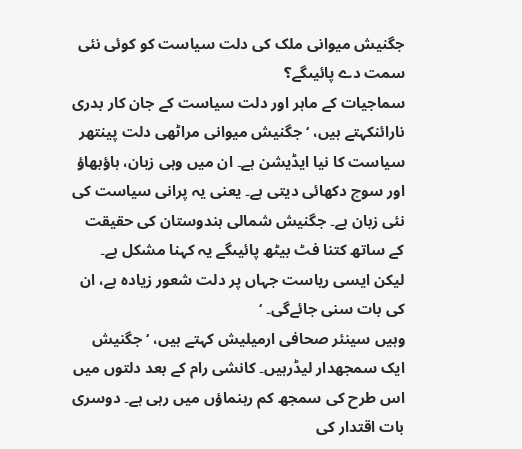جگنیش میوانی ملک کی دلت سیاست کو کوئی نئی سمت دے پائیںگے؟
سماجیات کے ماہر اور دلت سیاست کے جان کار بدری نارائنکہتے ہیں، ‘ جگنیش میوانی مراٹھی دلت پینتھر سیاست کا نیا ایڈیشن ہے۔ ان میں وہی زبان، ہاؤبھاؤ اور سوچ دکھائی دیتی ہے۔ یعنی یہ پرانی سیاست کی نئی زبان ہے۔ جگنیش شمالی ہندوستان کی حقیقت کے ساتھ کتنا فٹ بیٹھ پائیںگے یہ کہنا مشکل ہے۔ لیکن ایسی ریاست جہاں پر دلت شعور زیادہ ہے، ان کی بات سنی جائےگی۔ ‘
وہیں سینئر صحافی ارمیلیش کہتے ہیں، ‘ جگنیش ایک سمجھدار لیڈرہیں۔ کانشی رام کے بعد دلتوں میں اس طرح کی سمجھ کم رہنماؤں میں رہی ہے۔ دوسری بات اقتدار کی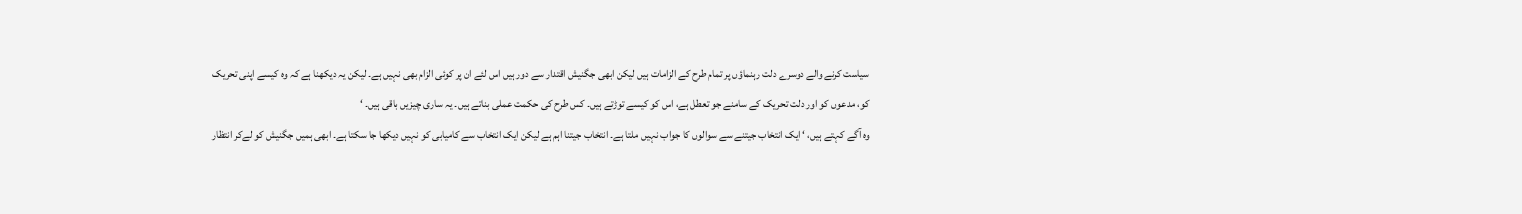سیاست کرنے والے دوسرے دلت رہنماؤں پر تمام طرح کے الزامات ہیں لیکن ابھی جگنیش اقتدار سے دور ہیں اس لئے ان پر کوئی الزام بھی نہیں ہے۔ لیکن یہ دیکھنا ہے کہ وہ کیسے اپنی تحریک کو، مدعوں کو اور دلت تحریک کے سامنے جو تعطل ہے، اس کو کیسے توڑتے ہیں۔ کس طرح کی حکمت عملی بناتے ہیں۔ یہ ساری چیزیں باقی ہیں۔ ‘
وہ آگے کہتے ہیں، ‘ ایک انتخاب جیتنے سے سوالوں کا جواب نہیں ملتا ہے۔ انتخاب جیتنا اہم ہے لیکن ایک انتخاب سے کامیابی کو نہیں دیکھا جا سکتا ہے۔ ابھی ہمیں جگنیش کو لےکر انتظار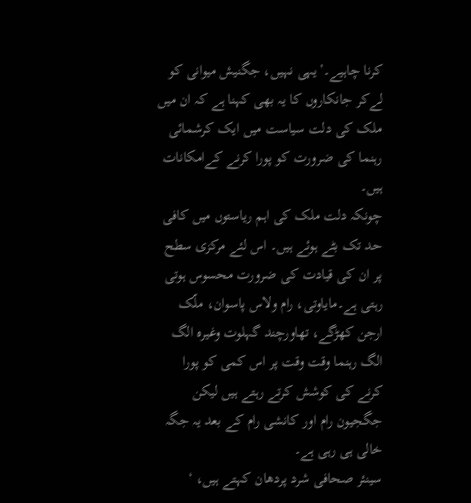کرنا چاہیے۔’یہی نہیں، جگنیش میوانی کو لےکر جانکاروں کا یہ بھی کہنا ہے کہ ان میں ملک کی دلت سیاست میں ایک کرشمائی رہنما کی ضرورت کو پورا کرنے کےامکانات ہیں۔
چونکہ دلت ملک کی اہم ریاستوں میں کافی حد تک بٹے ہوئے ہیں۔ اس لئے مرکزی سطح پر ان کی قیادت کی ضرورت محسوس ہوتی رہتی ہے۔مایاوتی، رام ولاس پاسوان، ملّک ارجن کھڑگے، تھاورچند گہلوت وغیرہ الگ الگ رہنما وقت وقت پر اس کمی کو پورا کرنے کی کوشش کرتے رہتے ہیں لیکن جگجیون رام اور کانشی رام کے بعد یہ جگہ خالی ہی رہی ہے۔
سینئر صحافی شرد پردھان کہتے ہیں، ‘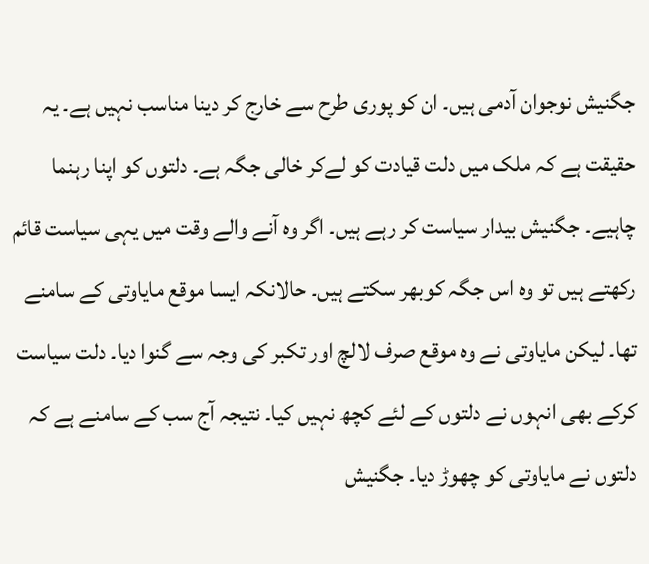جگنیش نوجوان آدمی ہیں۔ ان کو پوری طرح سے خارج کر دینا مناسب نہیں ہے۔ یہ حقیقت ہے کہ ملک میں دلت قیادت کو لےکر خالی جگہ ہے۔ دلتوں کو اپنا رہنما چاہیے۔ جگنیش بیدار سیاست کر رہے ہیں۔ اگر وہ آنے والے وقت میں یہی سیاست قائم رکھتے ہیں تو وہ اس جگہ کوبھر سکتے ہیں۔ حالانکہ ایسا موقع مایاوتی کے سامنے تھا۔ لیکن مایاوتی نے وہ موقع صرف لالچ اور تکبر کی وجہ سے گنوا دیا۔ دلت سیاست کرکے بھی انہوں نے دلتوں کے لئے کچھ نہیں کیا۔ نتیجہ آج سب کے سامنے ہے کہ دلتوں نے مایاوتی کو چھوڑ دیا۔ جگنیش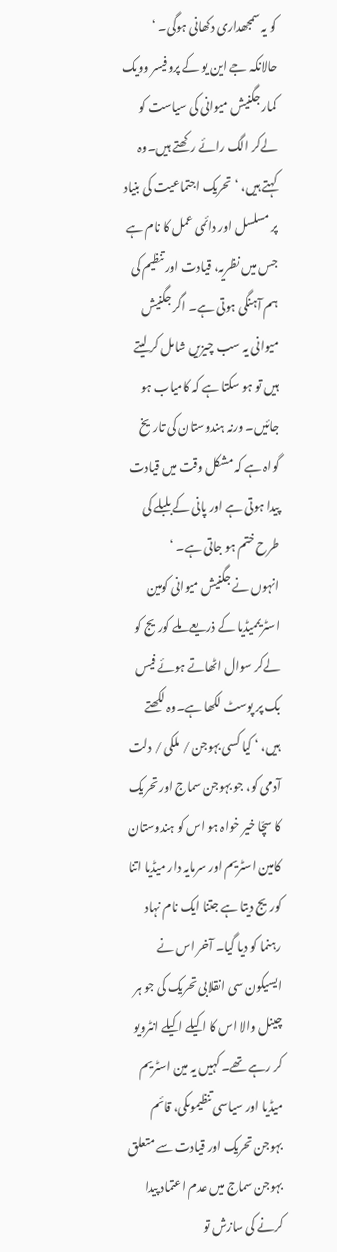کو یہ سمجھداری دکھانی ہوگی۔ ‘
حالانکہ جے این یو کے پروفیسر وویک کمار جگنیش میوانی کی سیاست کو لےکر الگ رائے رکھتے ہیں۔وہ کہتے ہیں، ‘ تحریک اجتماعیت کی بنیاد پر مسلسل اور دائمی عمل کا نام ہے جس میں نظریہ، قیادت اور تنظیم کی ہم آہنگی ہوتی ہے۔ اگر جگنیش میوانی یہ سب چیزیں شامل کر لیتے ہیں تو ہو سکتا ہے کہ کامیاب ہو جائیں۔ ورنہ ہندوستان کی تاریخ گواہ ہے کہ مشکل وقت میں قیادت پیدا ہوتی ہے اور پانی کے بلبلے کی طرح ختم ہو جاتی ہے۔ ‘
انہوں نے جگنیش میوانی کومین اسٹریممیڈیا کے ذریعے ملے کوریج کو لےکر سوال اٹھاتے ہوئے فیس بک پر پوسٹ لکھا ہے۔وہ لکھتے ہیں، ‘ کیا کسی بہوجن / ملکی / دلت آدمی کو، جو بہوجن سماج اور تحریک کا سچّا خیر خواہ ہو اس کو ہندوستان کامین اسٹریم اور سرمایہ دار میڈیا اتنا کوریج دیتا ہے جتنا ایک نام نہاد رہنما کو دیا گیا۔ آخر اس نے ایسیکون سی انقلابی تحریک کی جو ہر چینل والا اس کا اکیلے اکیلے انٹرویو کر رہے تھے۔ کہیں یہ مین اسٹریم میڈیا اور سیاسی تنظیموںکی، قائم بہوجن تحریک اور قیادت سے متعلق بہوجن سماج میں عدم اعتماد پیدا کرنے کی سازش تو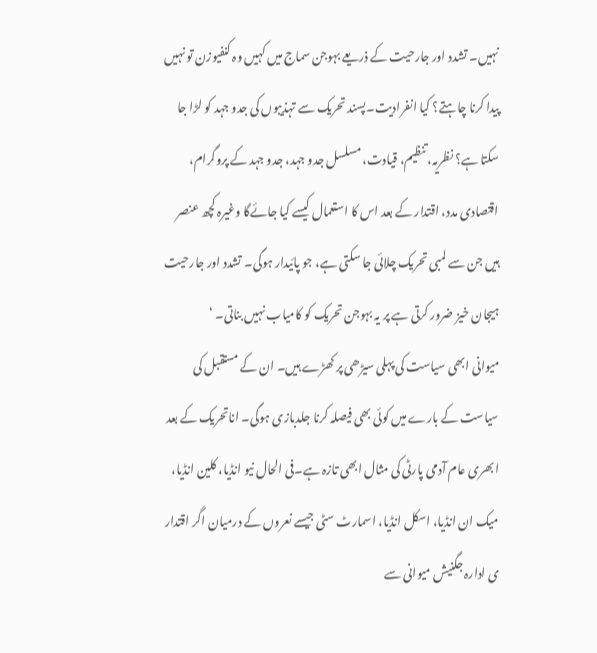نہیں۔ تشدد اور جارحیت کے ذریعے بہوجن سماج میں کہیں وہ کنفیوزن تو نہیں پیدا کرنا چاہتے؟ کیا انفرادیت۔پسند تحریک سے تہذیبوں کی جدو جہد کو لڑا جا سکتا ہے؟ نظریہ، تنظیم، قیادت، مسلسل جدو جہد، جدو جہد کے پروگرام، اقتصادی مدد، اقتدار کے بعد اس کا استعمال کیسے کیا جائےگا وغیرہ کچھ عنصر ہیں جن سے لمبی تحریک چلائی جا سکتی ہے، جو پائیدار ہوگی۔ تشدد اور جارحیت ہیجان خیز ضرور کرتی ہے پر یہ بہوجن تحریک کو کامیاب نہیں بناتی۔ ‘
میوانی ابھی سیاست کی پہلی سیڑھی پر کھڑے ہیں۔ ان کے مستقبل کی سیاست کے بارے میں کوئی بھی فیصلہ کرنا جلدبازی ہوگی۔ اناتحریک کے بعد ابھری عام آدمی پارٹی کی مثال ابھی تازہ ہے۔فی الحال نیو انڈیا، کلین انڈیا، میک ان انڈیا، اسکل انڈیا، اسمارٹ سٹی جیسے نعروں کے درمیان اگر اقتدار ی ادارہ جگنیش میوانی سے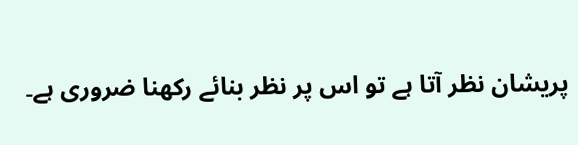پریشان نظر آتا ہے تو اس پر نظر بنائے رکھنا ضروری ہے۔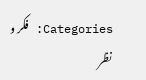Categories: فکر و نظر